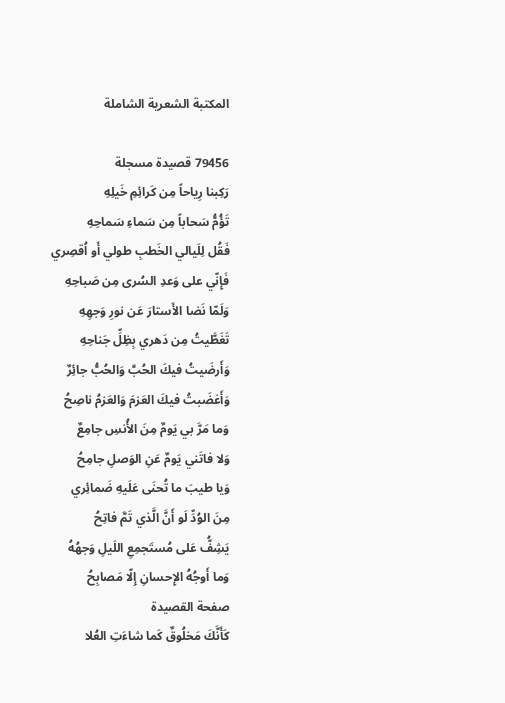المكتبة الشعرية الشاملة

79456 قصيدة مسجلة
رَكِبنا رِياحاً مِن كَرائِمِ خَيلِهِ
تَؤُمُّ سَحاباً مِن سَماءِ سَماحِهِ
فَقُل لِلَيالي الخَطبِ طولي أَو اُقصِري
فَإِنّي على وَعدِ السُرى مِن صَباحِهِ
وَلَمّا نَضا الأَستارَ عَن نورِ وَجهِهِ
تَغَطَّيتُ مِن دَهري بِظِلِّ جَناحِهِ
وَأَرضَيتُ فيكَ الحُبَّ وَالحُبُّ جائِرٌ
وَأَغضَبتُ فيكَ العَزمَ وَالعَزمُ ناصِحُ
وَما مَرَّ بي يَومٌ مِنَ الأُنسِ جامِعٌ
وَلا فاتَني يَومٌ عَنِ الوَصلِ جامِحُ
وَيا طيبَ ما تُحنَى عَلَيهِ ضَمائِري
مِنَ الوُدِّ لَو أَنَّ الَّذي تَمَّ فاتِحُ
يَشِفُّ عَلى مُستَجمِعِ اللَيلِ وَجهُهُ
وَما أَوجُهُ الإِحسانِ إِلّا مَصابِحُ
صفحة القصيدة
كَأَنَّكَ مَخلُوقٌ كَما شاءَتِ العُلا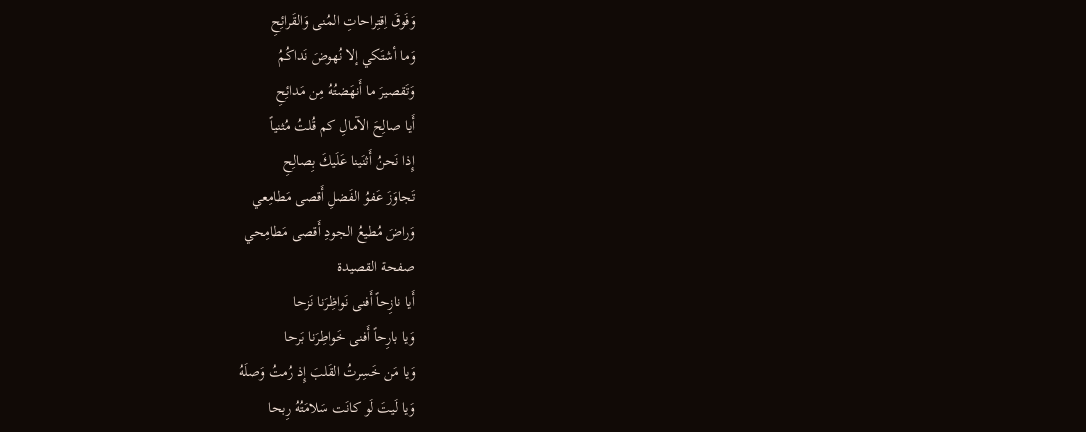وَفَوقَ اِقتِراحاتِ المُنى وَالقَرائِحِ
وَما أشتَكي إلا نُهوضَ نَداكُمُ
وَتَقصيرَ ما أَنهَضتُهُ مِن مَدائِحِ
أَيا صالِحَ الآمالِ كم قُلتُ مُثنياً
إِذا نَحنُ أَثنَينا عَلَيكَ بِصالِحِ
تَجاوَزَ عَفوُ الفَضلِ أَقصى مَطامِعي
وَراضَ مُطيعُ الجودِ أَقصى مَطامِحي
صفحة القصيدة
أَيا نازِحاً أَفنى نَواظِرَنا نَزحا
وَيا بارِحاً أَفنى خَواطِرَنا بَرحا
وَيا مَن خَسِرتُ القَلبَ إِذ رُمتُ وَصلَهُ
وَيا لَيتَ لَو كانَت سَلامَتُهُ رِبحا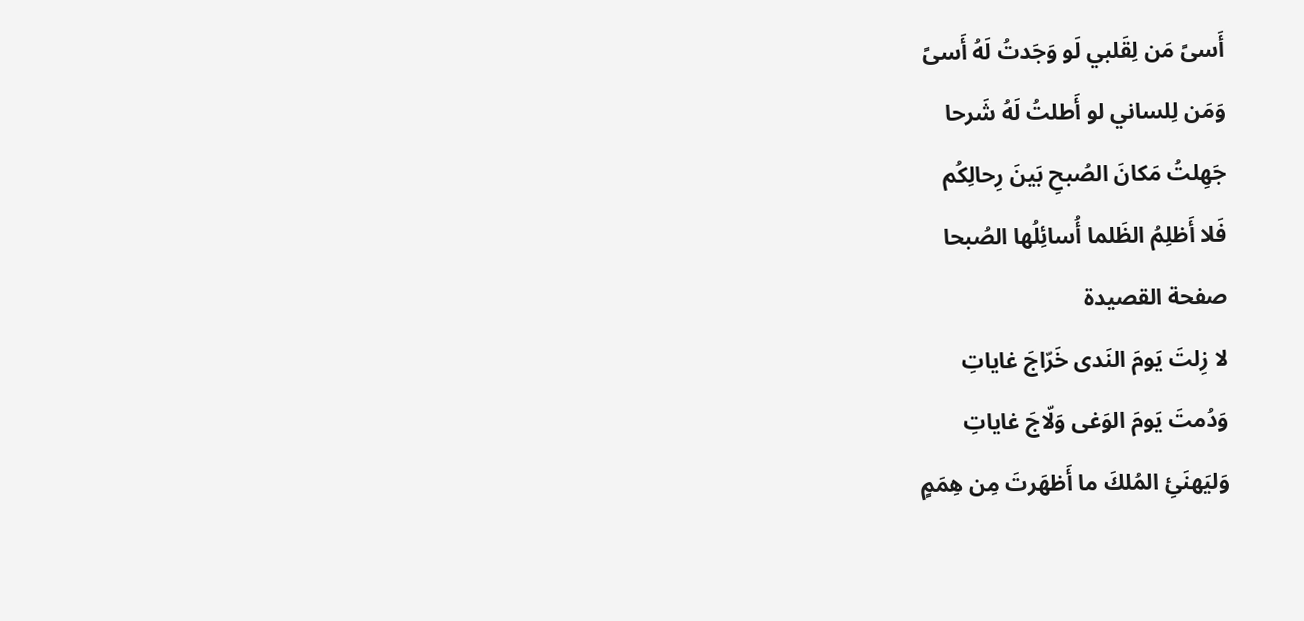أَسىً مَن لِقَلبي لَو وَجَدتُ لَهُ أَسىً
وَمَن لِلساني لو أَطلتُ لَهُ شَرحا
جَهِلتُ مَكانَ الصُبحِ بَينَ رِحالِكُم
فَلا أَظلِمُ الظَلما أُسائِلُها الصُبحا
صفحة القصيدة
لا زِلتَ يَومَ النَدى خَرّاجَ غاياتِ
وَدُمتَ يَومَ الوَغى وَلّاجَ غاياتِ
وَليَهنَئِ المُلكَ ما أَظهَرتَ مِن هِمَمٍ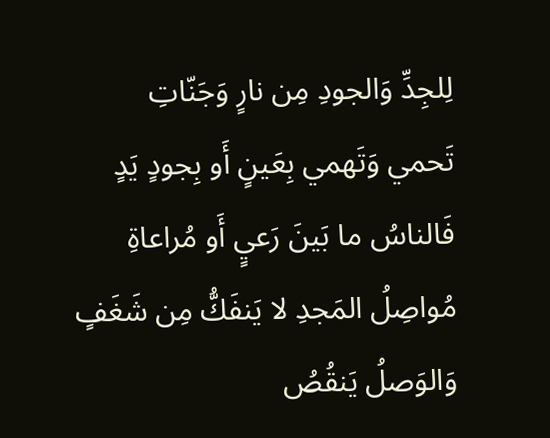لِلجِدِّ وَالجودِ مِن نارٍ وَجَنّاتِ
تَحمي وَتَهمي بِعَينٍ أَو بِجودٍ يَدٍ
فَالناسُ ما بَينَ رَعيٍ أَو مُراعاةِ
مُواصِلُ المَجدِ لا يَنفَكُّ مِن شَغَفٍ
وَالوَصلُ يَنقُصُ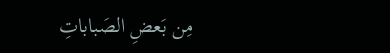مِن بَعضِ الصَباباتِ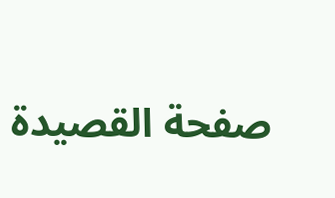صفحة القصيدة